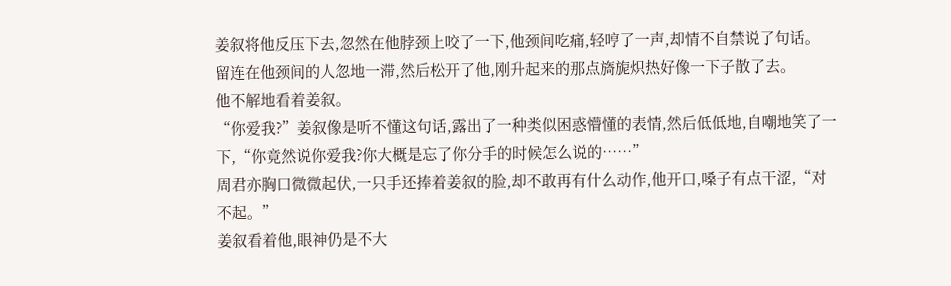姜叙将他反压下去,忽然在他脖颈上咬了一下,他颈间吃痛,轻哼了一声,却情不自禁说了句话。
留连在他颈间的人忽地一滞,然后松开了他,刚升起来的那点旖旎炽热好像一下子散了去。
他不解地看着姜叙。
“你爱我?”姜叙像是听不懂这句话,露出了一种类似困惑懵懂的表情,然后低低地,自嘲地笑了一下,“你竟然说你爱我?你大概是忘了你分手的时候怎么说的……”
周君亦胸口微微起伏,一只手还捧着姜叙的脸,却不敢再有什么动作,他开口,嗓子有点干涩,“对不起。”
姜叙看着他,眼神仍是不大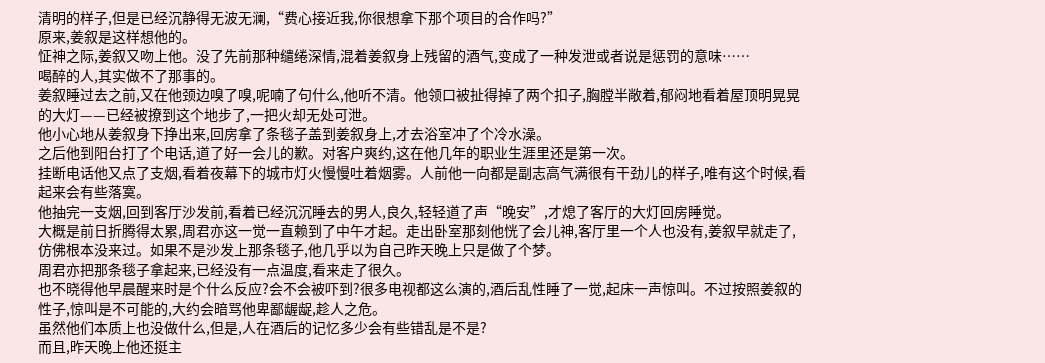清明的样子,但是已经沉静得无波无澜,“费心接近我,你很想拿下那个项目的合作吗?”
原来,姜叙是这样想他的。
怔神之际,姜叙又吻上他。没了先前那种缱绻深情,混着姜叙身上残留的酒气,变成了一种发泄或者说是惩罚的意味……
喝醉的人,其实做不了那事的。
姜叙睡过去之前,又在他颈边嗅了嗅,呢喃了句什么,他听不清。他领口被扯得掉了两个扣子,胸膛半敞着,郁闷地看着屋顶明晃晃的大灯——已经被撩到这个地步了,一把火却无处可泄。
他小心地从姜叙身下挣出来,回房拿了条毯子盖到姜叙身上,才去浴室冲了个冷水澡。
之后他到阳台打了个电话,道了好一会儿的歉。对客户爽约,这在他几年的职业生涯里还是第一次。
挂断电话他又点了支烟,看着夜幕下的城市灯火慢慢吐着烟雾。人前他一向都是副志高气满很有干劲儿的样子,唯有这个时候,看起来会有些落寞。
他抽完一支烟,回到客厅沙发前,看着已经沉沉睡去的男人,良久,轻轻道了声“晚安”,才熄了客厅的大灯回房睡觉。
大概是前日折腾得太累,周君亦这一觉一直赖到了中午才起。走出卧室那刻他恍了会儿神,客厅里一个人也没有,姜叙早就走了,仿佛根本没来过。如果不是沙发上那条毯子,他几乎以为自己昨天晚上只是做了个梦。
周君亦把那条毯子拿起来,已经没有一点温度,看来走了很久。
也不晓得他早晨醒来时是个什么反应?会不会被吓到?很多电视都这么演的,酒后乱性睡了一觉,起床一声惊叫。不过按照姜叙的性子,惊叫是不可能的,大约会暗骂他卑鄙龌龊,趁人之危。
虽然他们本质上也没做什么,但是,人在酒后的记忆多少会有些错乱是不是?
而且,昨天晚上他还挺主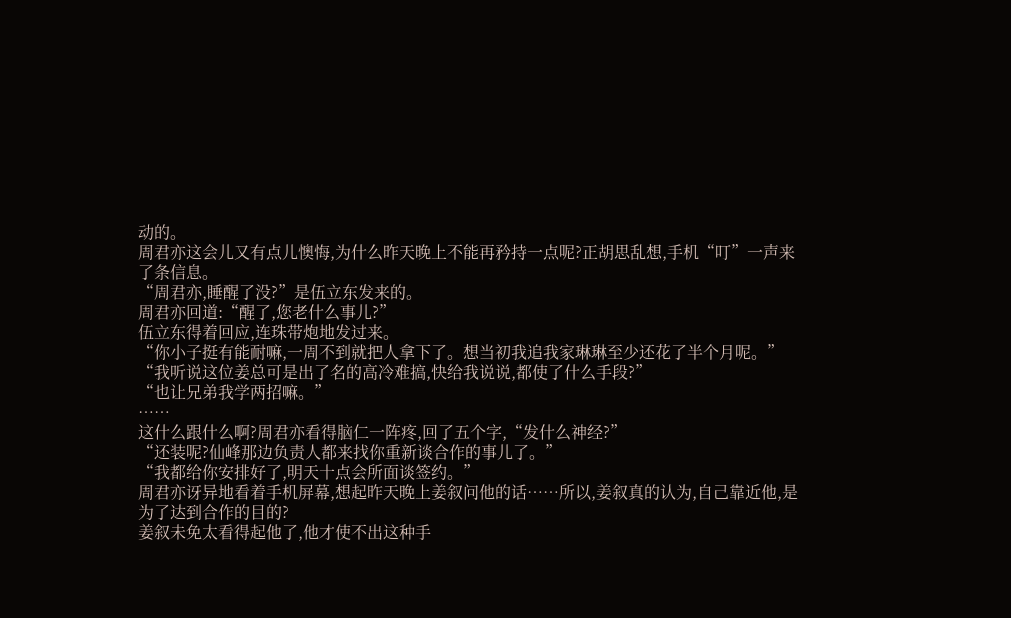动的。
周君亦这会儿又有点儿懊悔,为什么昨天晚上不能再矜持一点呢?正胡思乱想,手机“叮”一声来了条信息。
“周君亦,睡醒了没?”是伍立东发来的。
周君亦回道:“醒了,您老什么事儿?”
伍立东得着回应,连珠带炮地发过来。
“你小子挺有能耐嘛,一周不到就把人拿下了。想当初我追我家琳琳至少还花了半个月呢。”
“我听说这位姜总可是出了名的高冷难搞,快给我说说,都使了什么手段?”
“也让兄弟我学两招嘛。”
……
这什么跟什么啊?周君亦看得脑仁一阵疼,回了五个字,“发什么神经?”
“还装呢?仙峰那边负责人都来找你重新谈合作的事儿了。”
“我都给你安排好了,明天十点会所面谈签约。”
周君亦讶异地看着手机屏幕,想起昨天晚上姜叙问他的话……所以,姜叙真的认为,自己靠近他,是为了达到合作的目的?
姜叙未免太看得起他了,他才使不出这种手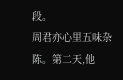段。
周君亦心里五味杂陈。第二天,他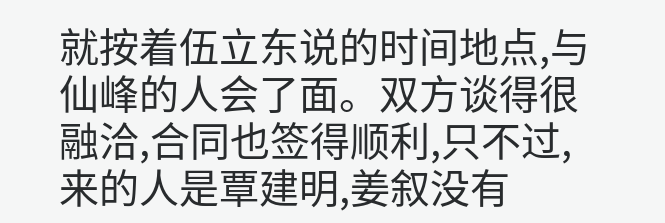就按着伍立东说的时间地点,与仙峰的人会了面。双方谈得很融洽,合同也签得顺利,只不过,来的人是覃建明,姜叙没有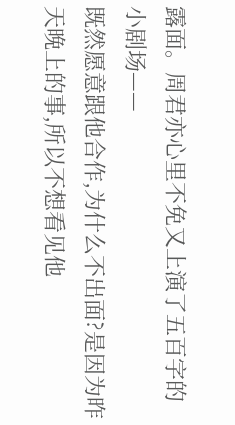露面。周君亦心里不免又上演了五百字的小剧场——
既然愿意跟他合作,为什么不出面?是因为昨天晚上的事,所以不想看见他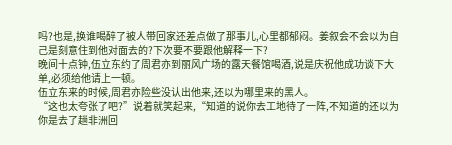吗?也是,换谁喝醉了被人带回家还差点做了那事儿,心里都郁闷。姜叙会不会以为自己是刻意住到他对面去的?下次要不要跟他解释一下?
晚间十点钟,伍立东约了周君亦到丽风广场的露天餐馆喝酒,说是庆祝他成功谈下大单,必须给他请上一顿。
伍立东来的时候,周君亦险些没认出他来,还以为哪里来的黑人。
“这也太夸张了吧?”说着就笑起来,“知道的说你去工地待了一阵,不知道的还以为你是去了趟非洲回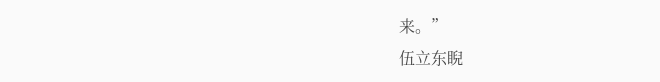来。”
伍立东睨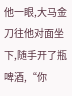他一眼,大马金刀往他对面坐下,随手开了瓶啤酒,“你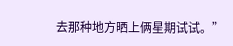去那种地方晒上俩星期试试。”